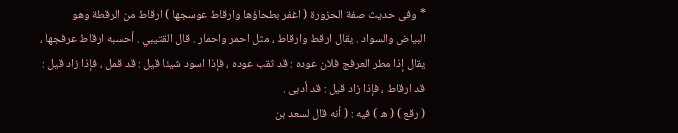* وفى حديث صفة الحزورة ( اغفر بطحاؤها وارقاط عوسجها ) ارقاط من الرقطة وهو
البياض والسواد . يقال ارقط وارقاط ، مثل احمر واحمار . قال القتيبي . أحسبه ارقاط عرفجها ،
يقال إذا مطر العرفج فلان عوده : قد ثقب عوده ، فإذا اسود شيئا قيل : قد قمل ، فإذا زاد قيل :
قد ارقاط ، فإذا زاد قيل : قد أدبى .
( رقع ) ( ه ) فيه : ( أنه قال لسعد بن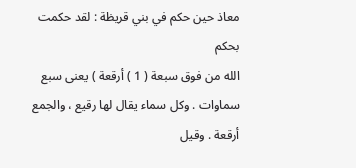معاذ حين حكم في بني قريظة : لقد حكمت بحكم
الله من فوق سبعة ( 1 ) أرقعة ) يعنى سبع سماوات . وكل سماء يقال لها رقيع ، والجمع أرقعة . وقيل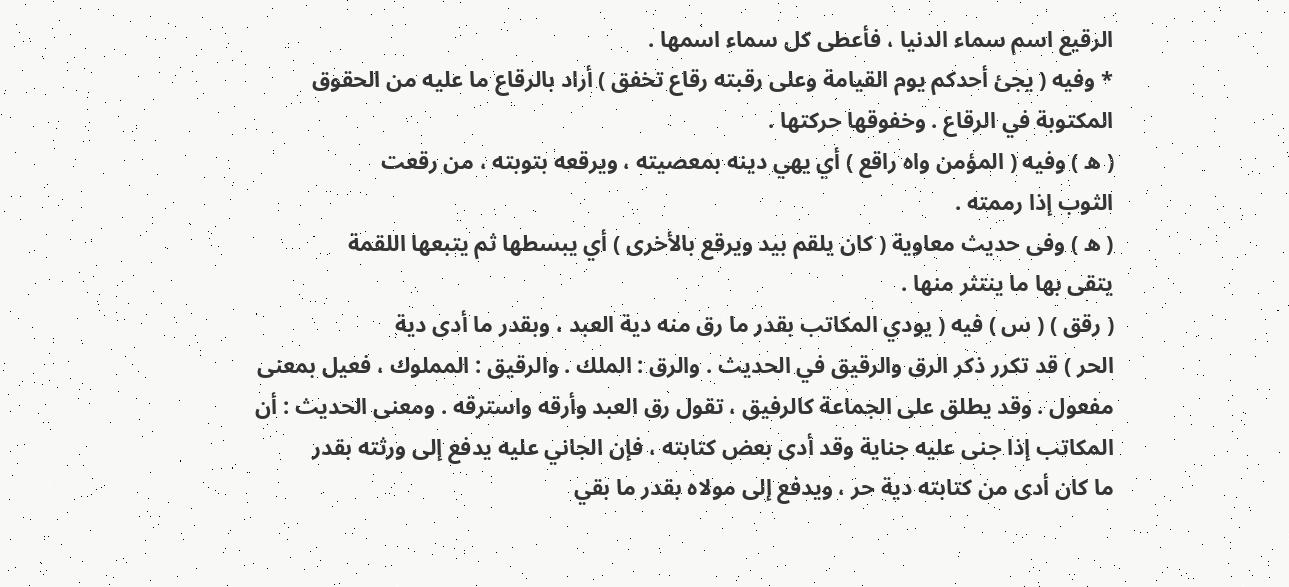الرقيع اسم سماء الدنيا ، فأعطى كل سماء اسمها .
* وفيه ( يجئ أحدكم يوم القيامة وعلى رقبته رقاع تخفق ) أراد بالرقاع ما عليه من الحقوق
المكتوبة في الرقاع . وخفوقها حركتها .
( ه ) وفيه ( المؤمن واه راقع ) أي يهي دينه بمعصيته ، ويرقعه بتوبته ، من رقعت
الثوب إذا رممته .
( ه ) وفى حديث معاوية ( كان يلقم بيد ويرقع بالأخرى ) أي يبسطها ثم يتبعها اللقمة
يتقى بها ما ينتثر منها .
( رقق ) ( س ) فيه ( يودي المكاتب بقدر ما رق منه دية العبد ، وبقدر ما أدى دية
الحر ) قد تكرر ذكر الرق والرقيق في الحديث . والرق : الملك . والرقيق : المملوك ، فعيل بمعنى
مفعول . وقد يطلق على الجماعة كالرفيق ، تقول رق العبد وأرقه واسترقه . ومعنى الحديث : أن
المكاتب إذا جنى عليه جناية وقد أدى بعض كتابته ، فإن الجاني عليه يدفع إلى ورثته بقدر
ما كان أدى من كتابته دية حر ، ويدفع إلى مولاه بقدر ما بقي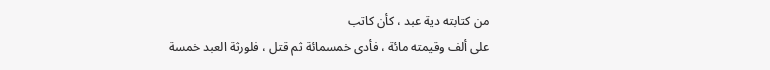من كتابته دية عبد ، كأن كاتب
على ألف وقيمته مائة ، فأدى خمسمائة ثم قتل ، فلورثة العبد خمسة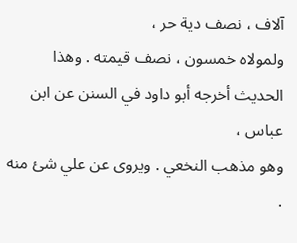آلاف ، نصف دية حر ،
ولمولاه خمسون ، نصف قيمته . وهذا الحديث أخرجه أبو داود في السنن عن ابن عباس ،
وهو مذهب النخعي . ويروى عن علي شئ منه .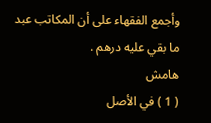وأجمع الفقهاء على أن المكاتب عبد
ما بقي عليه درهم .
هامش
( 1 ) في الأصل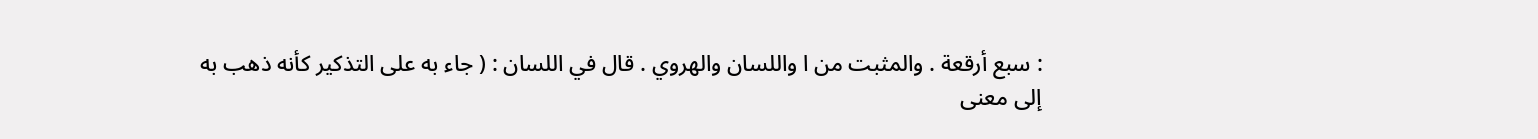: سبع أرقعة . والمثبت من ا واللسان والهروي . قال في اللسان : ( جاء به على التذكير كأنه ذهب به
إلى معنى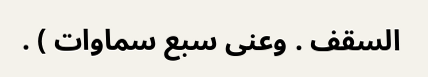السقف . وعنى سبع سماوات ) .